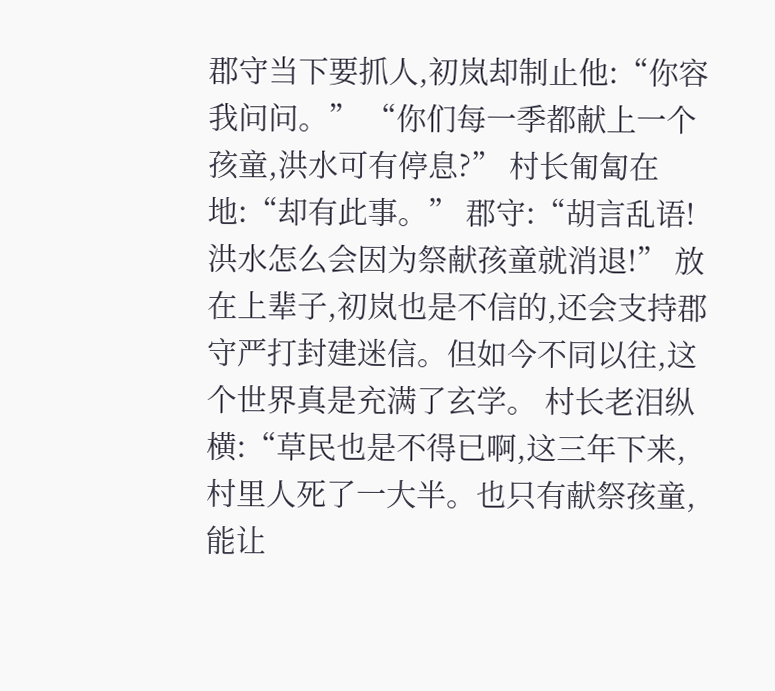郡守当下要抓人,初岚却制止他:“你容我问问。” “你们每一季都献上一个孩童,洪水可有停息?” 村长匍匐在地:“却有此事。” 郡守:“胡言乱语!洪水怎么会因为祭献孩童就消退!” 放在上辈子,初岚也是不信的,还会支持郡守严打封建迷信。但如今不同以往,这个世界真是充满了玄学。 村长老泪纵横:“草民也是不得已啊,这三年下来,村里人死了一大半。也只有献祭孩童,能让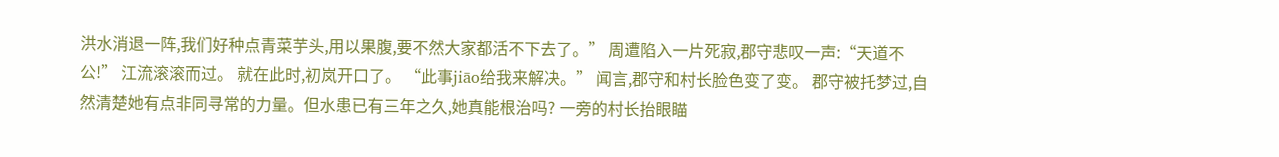洪水消退一阵,我们好种点青菜芋头,用以果腹,要不然大家都活不下去了。” 周遭陷入一片死寂,郡守悲叹一声:“天道不公!” 江流滚滚而过。 就在此时,初岚开口了。 “此事jiāo给我来解决。” 闻言,郡守和村长脸色变了变。 郡守被托梦过,自然清楚她有点非同寻常的力量。但水患已有三年之久,她真能根治吗? 一旁的村长抬眼瞄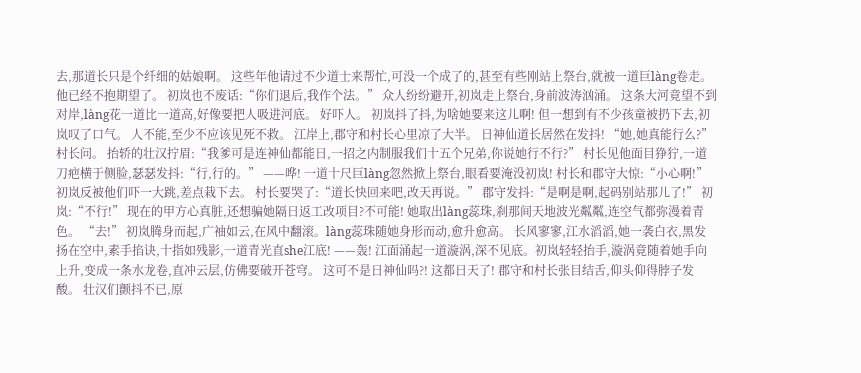去,那道长只是个纤细的姑娘啊。 这些年他请过不少道士来帮忙,可没一个成了的,甚至有些刚站上祭台,就被一道巨làng卷走。 他已经不抱期望了。 初岚也不废话:“你们退后,我作个法。” 众人纷纷避开,初岚走上祭台,身前波涛汹涌。 这条大河竟望不到对岸,làng花一道比一道高,好像要把人吸进河底。 好吓人。 初岚抖了抖,为啥她要来这儿啊! 但一想到有不少孩童被扔下去,初岚叹了口气。 人不能,至少不应该见死不救。 江岸上,郡守和村长心里凉了大半。 日神仙道长居然在发抖! “她,她真能行么?”村长问。 抬轿的壮汉拧眉:“我爹可是连神仙都能日,一招之内制服我们十五个兄弟,你说她行不行?” 村长见他面目狰狞,一道刀疤横于侧脸,瑟瑟发抖:“行,行的。” ——哗! 一道十尺巨làng忽然掀上祭台,眼看要淹没初岚! 村长和郡守大惊:“小心啊!” 初岚反被他们吓一大跳,差点栽下去。 村长要哭了:“道长快回来吧,改天再说。” 郡守发抖:“是啊是啊,起码别站那儿了!” 初岚:“不行!” 现在的甲方心真脏,还想骗她隔日返工改项目?不可能! 她取出làng蕊珠,刹那间天地波光粼粼,连空气都弥漫着青色。 “去!” 初岚腾身而起,广袖如云,在风中翻滚。làng蕊珠随她身形而动,愈升愈高。 长风寥寥,江水滔滔,她一袭白衣,黑发扬在空中,素手掐诀,十指如残影,一道青光直she江底! ——轰! 江面涌起一道漩涡,深不见底。初岚轻轻抬手,漩涡竟随着她手向上升,变成一条水龙卷,直冲云层,仿佛要破开苍穹。 这可不是日神仙吗?! 这都日天了! 郡守和村长张目结舌,仰头仰得脖子发酸。 壮汉们颤抖不已,原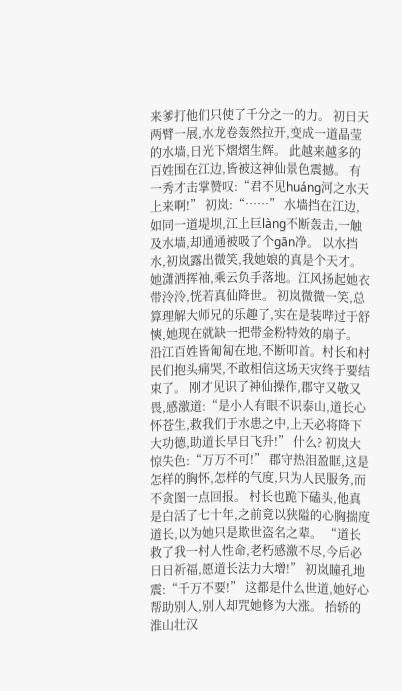来爹打他们只使了千分之一的力。 初日天两臂一展,水龙卷轰然拉开,变成一道晶莹的水墙,日光下熠熠生辉。 此越来越多的百姓围在江边,皆被这神仙景色震撼。 有一秀才击掌赞叹:“君不见huáng河之水天上来啊!” 初岚:“……” 水墙挡在江边,如同一道堤坝,江上巨làng不断轰击,一触及水墙,却通通被吸了个gān净。 以水挡水,初岚露出微笑,我她娘的真是个天才。 她潇洒挥袖,乘云负手落地。江风扬起她衣带泠泠,恍若真仙降世。 初岚微微一笑,总算理解大师兄的乐趣了,实在是装哔过于舒慡,她现在就缺一把带金粉特效的扇子。 沿江百姓皆匍匐在地,不断叩首。村长和村民们抱头痛哭,不敢相信这场天灾终于要结束了。 刚才见识了神仙操作,郡守又敬又畏,感激道:“是小人有眼不识泰山,道长心怀苍生,救我们于水患之中,上天必将降下大功德,助道长早日飞升!” 什么? 初岚大惊失色:“万万不可!” 郡守热泪盈眶,这是怎样的胸怀,怎样的气度,只为人民服务,而不贪图一点回报。 村长也跪下磕头,他真是白活了七十年,之前竟以狭隘的心胸揣度道长,以为她只是欺世盗名之辈。 “道长救了我一村人性命,老朽感激不尽,今后必日日祈福,愿道长法力大增!” 初岚瞳孔地震:“千万不要!” 这都是什么世道,她好心帮助别人,别人却咒她修为大涨。 抬轿的淮山壮汉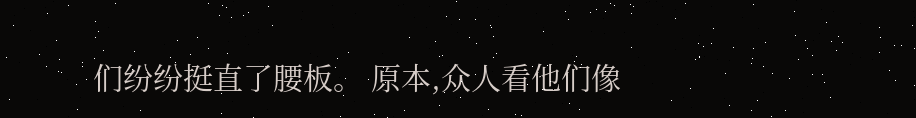们纷纷挺直了腰板。 原本,众人看他们像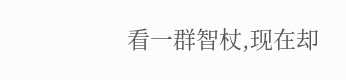看一群智杖,现在却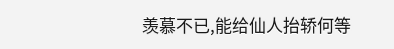羡慕不已,能给仙人抬轿何等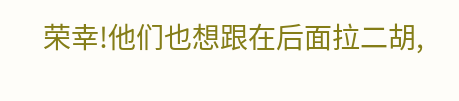荣幸!他们也想跟在后面拉二胡,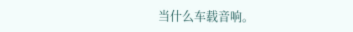当什么车载音响。